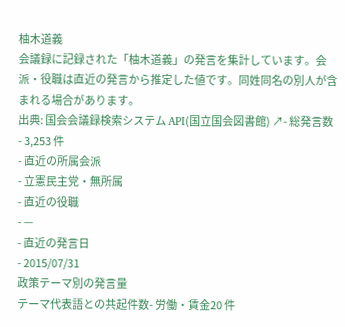柚木道義
会議録に記録された「柚木道義」の発言を集計しています。会派・役職は直近の発言から推定した値です。同姓同名の別人が含まれる場合があります。
出典: 国会会議録検索システム API(国立国会図書館) ↗- 総発言数
- 3,253 件
- 直近の所属会派
- 立憲民主党・無所属
- 直近の役職
- —
- 直近の発言日
- 2015/07/31
政策テーマ別の発言量
テーマ代表語との共起件数- 労働・賃金20 件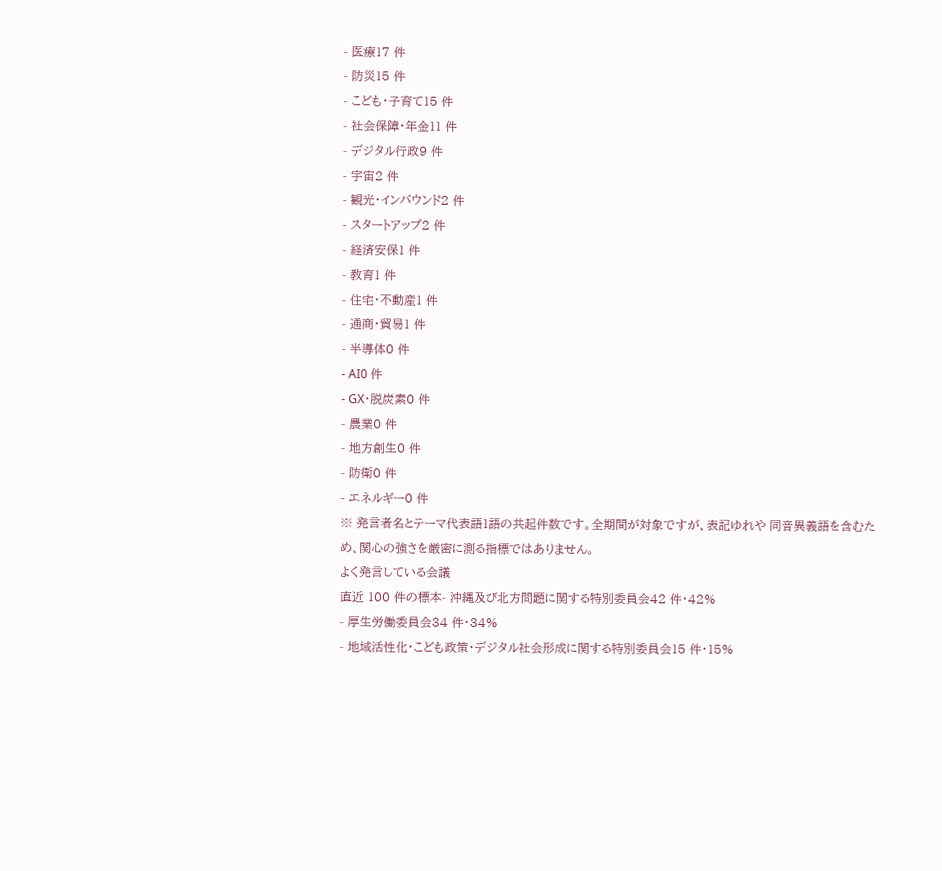- 医療17 件
- 防災15 件
- こども・子育て15 件
- 社会保障・年金11 件
- デジタル行政9 件
- 宇宙2 件
- 観光・インバウンド2 件
- スタートアップ2 件
- 経済安保1 件
- 教育1 件
- 住宅・不動産1 件
- 通商・貿易1 件
- 半導体0 件
- AI0 件
- GX・脱炭素0 件
- 農業0 件
- 地方創生0 件
- 防衛0 件
- エネルギー0 件
※ 発言者名とテーマ代表語1語の共起件数です。全期間が対象ですが、表記ゆれや 同音異義語を含むため、関心の強さを厳密に測る指標ではありません。
よく発言している会議
直近 100 件の標本- 沖縄及び北方問題に関する特別委員会42 件・42%
- 厚生労働委員会34 件・34%
- 地域活性化・こども政策・デジタル社会形成に関する特別委員会15 件・15%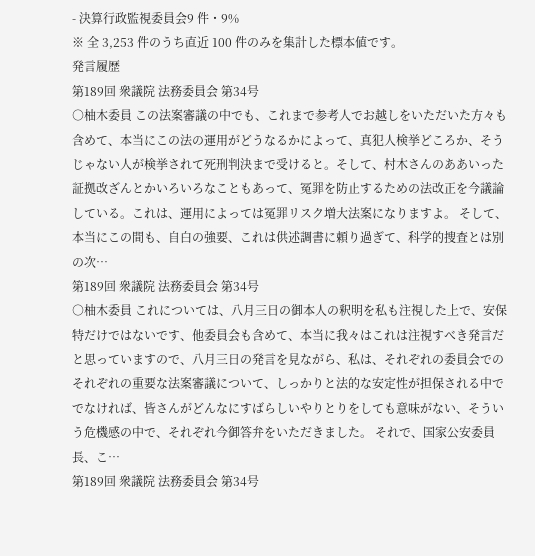- 決算行政監視委員会9 件・9%
※ 全 3,253 件のうち直近 100 件のみを集計した標本値です。
発言履歴
第189回 衆議院 法務委員会 第34号
○柚木委員 この法案審議の中でも、これまで参考人でお越しをいただいた方々も含めて、本当にこの法の運用がどうなるかによって、真犯人検挙どころか、そうじゃない人が検挙されて死刑判決まで受けると。そして、村木さんのああいった証拠改ざんとかいろいろなこともあって、冤罪を防止するための法改正を今議論している。これは、運用によっては冤罪リスク増大法案になりますよ。 そして、本当にこの間も、自白の強要、これは供述調書に頼り過ぎて、科学的捜査とは別の次…
第189回 衆議院 法務委員会 第34号
○柚木委員 これについては、八月三日の御本人の釈明を私も注視した上で、安保特だけではないです、他委員会も含めて、本当に我々はこれは注視すべき発言だと思っていますので、八月三日の発言を見ながら、私は、それぞれの委員会でのそれぞれの重要な法案審議について、しっかりと法的な安定性が担保される中ででなければ、皆さんがどんなにすばらしいやりとりをしても意味がない、そういう危機感の中で、それぞれ今御答弁をいただきました。 それで、国家公安委員長、こ…
第189回 衆議院 法務委員会 第34号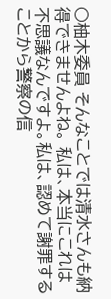○柚木委員 そんなことでは清水さんも納得できませんよね。 私は、本当にこれは不思議なんですよ。私は、認めて謝罪することから警察の信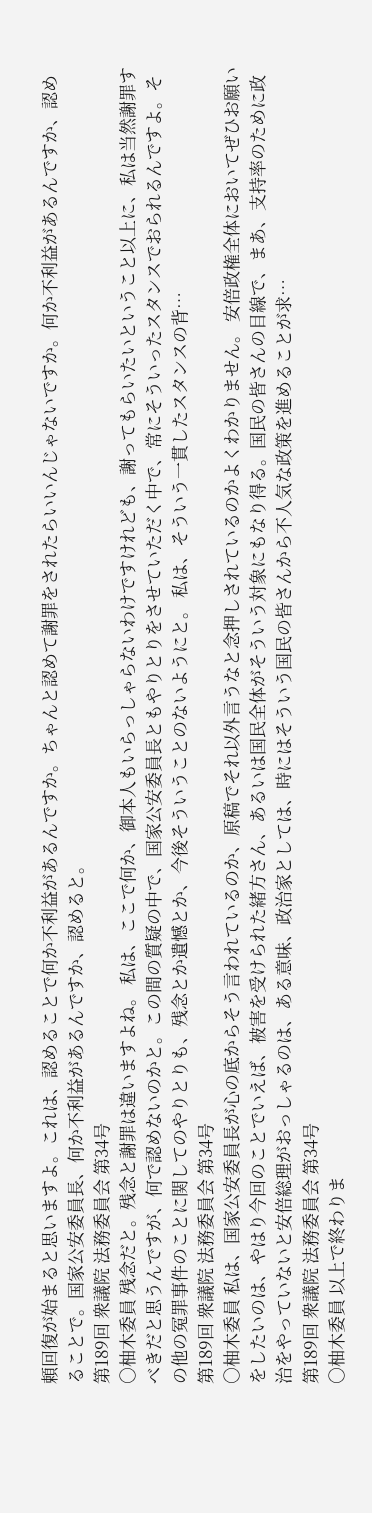頼回復が始まると思いますよ。これは、認めることで何か不利益があるんですか。ちゃんと認めて謝罪をされたらいいんじゃないですか。何か不利益があるんですか、認めることで。国家公安委員長、何か不利益があるんですか、認めると。
第189回 衆議院 法務委員会 第34号
○柚木委員 残念だと。残念と謝罪は違いますよね。 私は、ここで何か、御本人もいらっしゃらないわけですけれども、謝ってもらいたいということ以上に、私は当然謝罪すべきだと思うんですが、何で認めないのかと。この間の質疑の中で、国家公安委員長ともやりとりをさせていただく中で、常にそういったスタンスでおられるんですよ。その他の冤罪事件のことに関してのやりとりも、残念とか遺憾とか、今後そういうことのないようにと。 私は、そういう一貫したスタンスの背…
第189回 衆議院 法務委員会 第34号
○柚木委員 私は、国家公安委員長が心の底からそう言われているのか、原稿でそれ以外言うなと念押しされているのかよくわかりません。 安倍政権全体においてぜひお願いをしたいのは、やはり今回のことでいえば、被害を受けられた緒方さん、あるいは国民全体がそういう対象にもなり得る。国民の皆さんの目線で、まあ、支持率のために政治をやっていないと安倍総理がおっしゃるのは、ある意味、政治家としては、時にはそういう国民の皆さんから不人気な政策を進めることが求…
第189回 衆議院 法務委員会 第34号
○柚木委員 以上で終わりま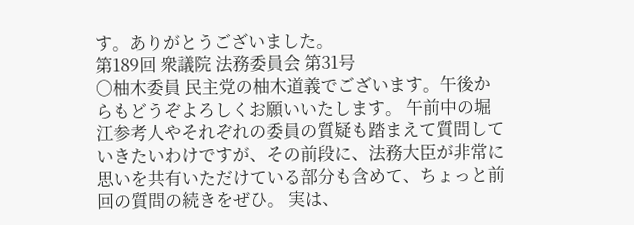す。ありがとうございました。
第189回 衆議院 法務委員会 第31号
○柚木委員 民主党の柚木道義でございます。午後からもどうぞよろしくお願いいたします。 午前中の堀江参考人やそれぞれの委員の質疑も踏まえて質問していきたいわけですが、その前段に、法務大臣が非常に思いを共有いただけている部分も含めて、ちょっと前回の質問の続きをぜひ。 実は、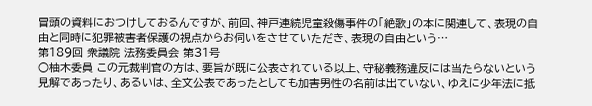冒頭の資料におつけしておるんですが、前回、神戸連続児童殺傷事件の「絶歌」の本に関連して、表現の自由と同時に犯罪被害者保護の視点からお伺いをさせていただき、表現の自由という…
第189回 衆議院 法務委員会 第31号
○柚木委員 この元裁判官の方は、要旨が既に公表されている以上、守秘義務違反には当たらないという見解であったり、あるいは、全文公表であったとしても加害男性の名前は出ていない、ゆえに少年法に抵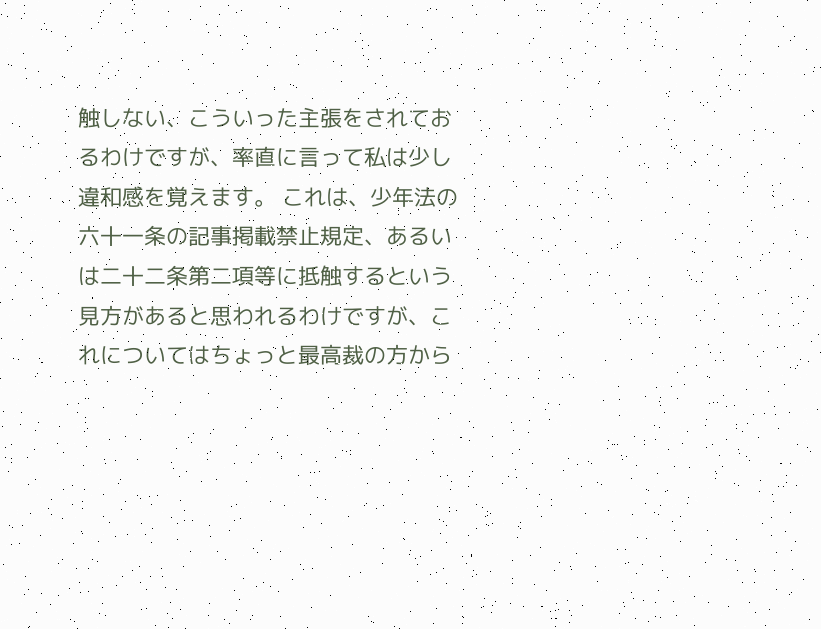触しない、こういった主張をされておるわけですが、率直に言って私は少し違和感を覚えます。 これは、少年法の六十一条の記事掲載禁止規定、あるいは二十二条第二項等に抵触するという見方があると思われるわけですが、これについてはちょっと最高裁の方から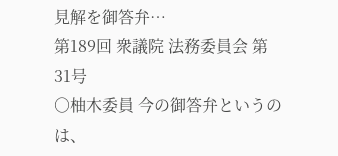見解を御答弁…
第189回 衆議院 法務委員会 第31号
○柚木委員 今の御答弁というのは、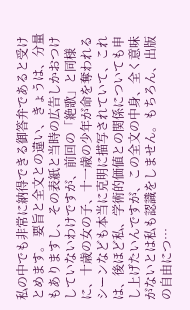私の中でも非常に納得できる御答弁であると受けとめます。 要旨と全文との違い、きょうは、分量もありますし、その表紙と当時の広告しかおつけしていないわけですが、前回の「絶歌」と同様に、十歳の女の子、十一歳の少年が命を奪われるシーンなども本当に克明に描写されていて、これは、後ほど私、学術的価値との関係についても申し上げたいんですが、この全文の中身、全く意味がないとは私も認識をしません。もちろん、出版の自由につ…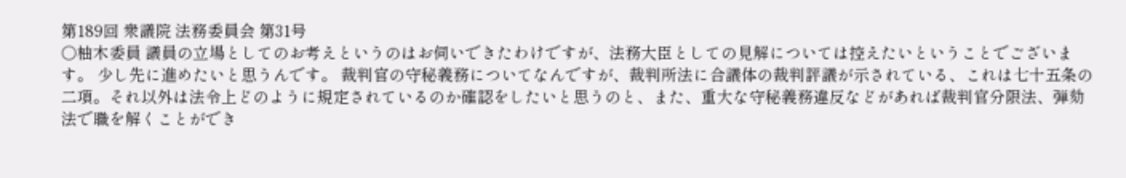第189回 衆議院 法務委員会 第31号
○柚木委員 議員の立場としてのお考えというのはお伺いできたわけですが、法務大臣としての見解については控えたいということでございます。 少し先に進めたいと思うんです。 裁判官の守秘義務についてなんですが、裁判所法に合議体の裁判評議が示されている、これは七十五条の二項。それ以外は法令上どのように規定されているのか確認をしたいと思うのと、また、重大な守秘義務違反などがあれば裁判官分限法、弾劾法で職を解くことができ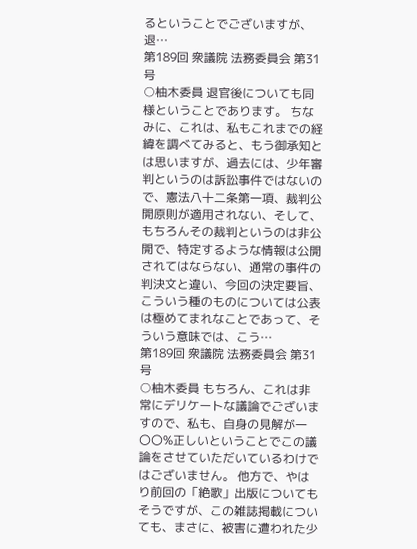るということでございますが、退…
第189回 衆議院 法務委員会 第31号
○柚木委員 退官後についても同様ということであります。 ちなみに、これは、私もこれまでの経緯を調べてみると、もう御承知とは思いますが、過去には、少年審判というのは訴訟事件ではないので、憲法八十二条第一項、裁判公開原則が適用されない、そして、もちろんその裁判というのは非公開で、特定するような情報は公開されてはならない、通常の事件の判決文と違い、今回の決定要旨、こういう種のものについては公表は極めてまれなことであって、そういう意味では、こう…
第189回 衆議院 法務委員会 第31号
○柚木委員 もちろん、これは非常にデリケートな議論でございますので、私も、自身の見解が一〇〇%正しいということでこの議論をさせていただいているわけではございません。 他方で、やはり前回の「絶歌」出版についてもそうですが、この雑誌掲載についても、まさに、被害に遭われた少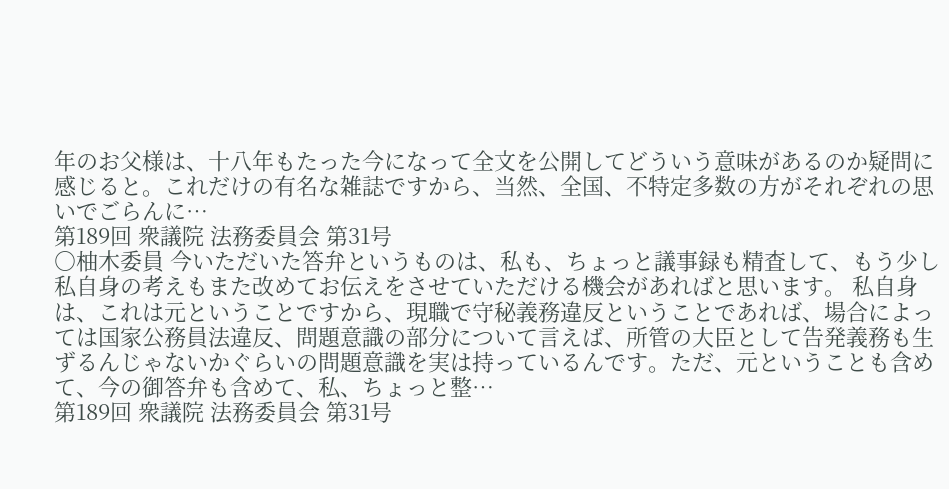年のお父様は、十八年もたった今になって全文を公開してどういう意味があるのか疑問に感じると。これだけの有名な雑誌ですから、当然、全国、不特定多数の方がそれぞれの思いでごらんに…
第189回 衆議院 法務委員会 第31号
○柚木委員 今いただいた答弁というものは、私も、ちょっと議事録も精査して、もう少し私自身の考えもまた改めてお伝えをさせていただける機会があればと思います。 私自身は、これは元ということですから、現職で守秘義務違反ということであれば、場合によっては国家公務員法違反、問題意識の部分について言えば、所管の大臣として告発義務も生ずるんじゃないかぐらいの問題意識を実は持っているんです。ただ、元ということも含めて、今の御答弁も含めて、私、ちょっと整…
第189回 衆議院 法務委員会 第31号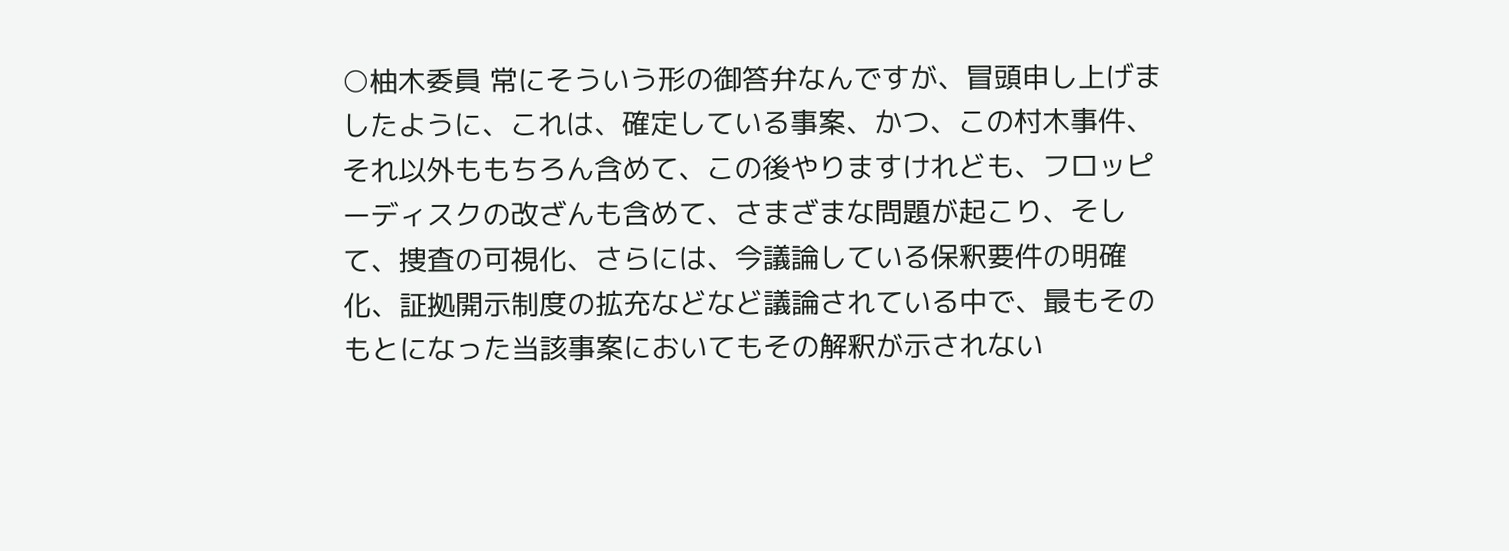○柚木委員 常にそういう形の御答弁なんですが、冒頭申し上げましたように、これは、確定している事案、かつ、この村木事件、それ以外ももちろん含めて、この後やりますけれども、フロッピーディスクの改ざんも含めて、さまざまな問題が起こり、そして、捜査の可視化、さらには、今議論している保釈要件の明確化、証拠開示制度の拡充などなど議論されている中で、最もそのもとになった当該事案においてもその解釈が示されない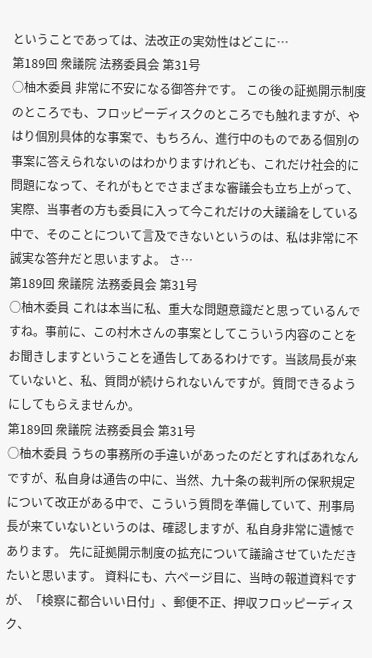ということであっては、法改正の実効性はどこに…
第189回 衆議院 法務委員会 第31号
○柚木委員 非常に不安になる御答弁です。 この後の証拠開示制度のところでも、フロッピーディスクのところでも触れますが、やはり個別具体的な事案で、もちろん、進行中のものである個別の事案に答えられないのはわかりますけれども、これだけ社会的に問題になって、それがもとでさまざまな審議会も立ち上がって、実際、当事者の方も委員に入って今これだけの大議論をしている中で、そのことについて言及できないというのは、私は非常に不誠実な答弁だと思いますよ。 さ…
第189回 衆議院 法務委員会 第31号
○柚木委員 これは本当に私、重大な問題意識だと思っているんですね。事前に、この村木さんの事案としてこういう内容のことをお聞きしますということを通告してあるわけです。当該局長が来ていないと、私、質問が続けられないんですが。質問できるようにしてもらえませんか。
第189回 衆議院 法務委員会 第31号
○柚木委員 うちの事務所の手違いがあったのだとすればあれなんですが、私自身は通告の中に、当然、九十条の裁判所の保釈規定について改正がある中で、こういう質問を準備していて、刑事局長が来ていないというのは、確認しますが、私自身非常に遺憾であります。 先に証拠開示制度の拡充について議論させていただきたいと思います。 資料にも、六ページ目に、当時の報道資料ですが、「検察に都合いい日付」、郵便不正、押収フロッピーディスク、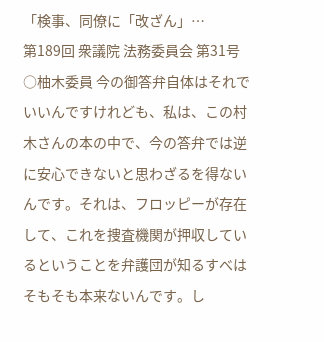「検事、同僚に「改ざん」…
第189回 衆議院 法務委員会 第31号
○柚木委員 今の御答弁自体はそれでいいんですけれども、私は、この村木さんの本の中で、今の答弁では逆に安心できないと思わざるを得ないんです。それは、フロッピーが存在して、これを捜査機関が押収しているということを弁護団が知るすべはそもそも本来ないんです。し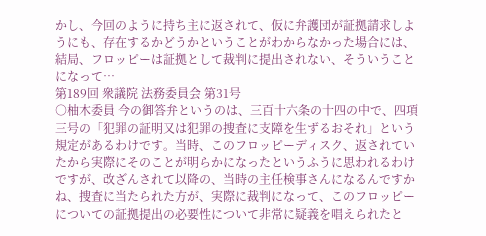かし、今回のように持ち主に返されて、仮に弁護団が証拠請求しようにも、存在するかどうかということがわからなかった場合には、結局、フロッピーは証拠として裁判に提出されない、そういうことになって…
第189回 衆議院 法務委員会 第31号
○柚木委員 今の御答弁というのは、三百十六条の十四の中で、四項三号の「犯罪の証明又は犯罪の捜査に支障を生ずるおそれ」という規定があるわけです。当時、このフロッピーディスク、返されていたから実際にそのことが明らかになったというふうに思われるわけですが、改ざんされて以降の、当時の主任検事さんになるんですかね、捜査に当たられた方が、実際に裁判になって、このフロッピーについての証拠提出の必要性について非常に疑義を唱えられたと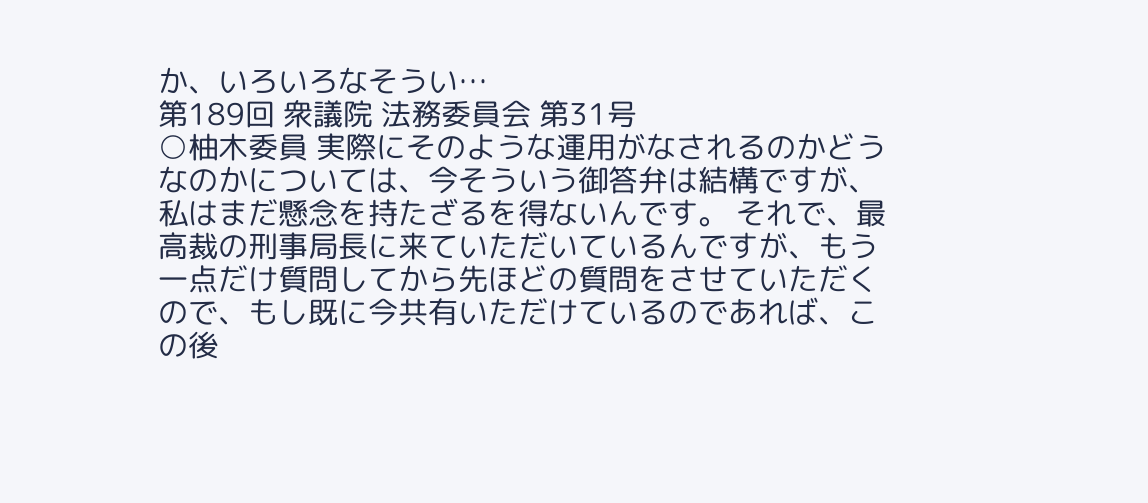か、いろいろなそうい…
第189回 衆議院 法務委員会 第31号
○柚木委員 実際にそのような運用がなされるのかどうなのかについては、今そういう御答弁は結構ですが、私はまだ懸念を持たざるを得ないんです。 それで、最高裁の刑事局長に来ていただいているんですが、もう一点だけ質問してから先ほどの質問をさせていただくので、もし既に今共有いただけているのであれば、この後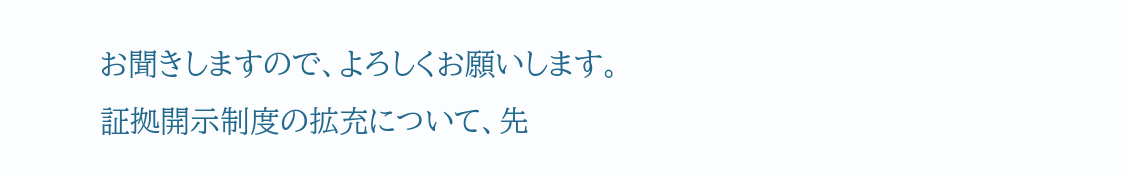お聞きしますので、よろしくお願いします。 証拠開示制度の拡充について、先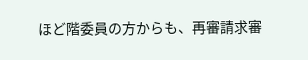ほど階委員の方からも、再審請求審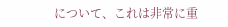について、これは非常に重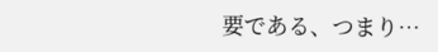要である、つまり…